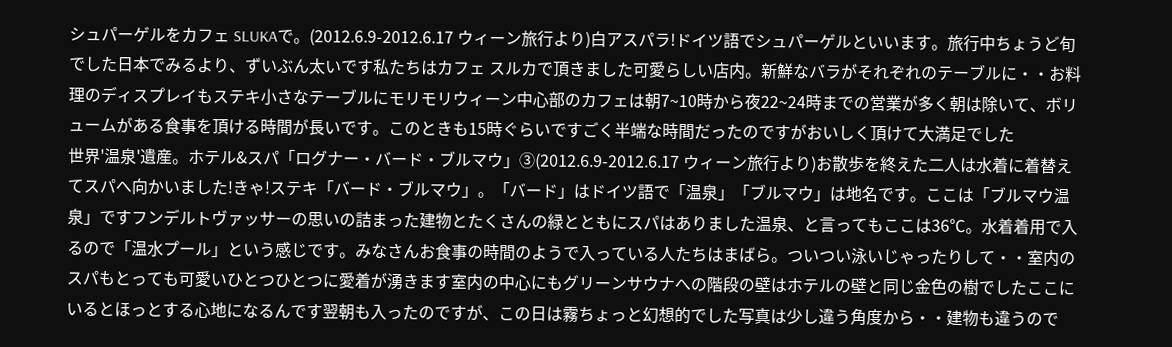シュパーゲルをカフェ SLUKAで。(2012.6.9-2012.6.17 ウィーン旅行より)白アスパラ!ドイツ語でシュパーゲルといいます。旅行中ちょうど旬でした日本でみるより、ずいぶん太いです私たちはカフェ スルカで頂きました可愛らしい店内。新鮮なバラがそれぞれのテーブルに・・お料理のディスプレイもステキ小さなテーブルにモリモリウィーン中心部のカフェは朝7~10時から夜22~24時までの営業が多く朝は除いて、ボリュームがある食事を頂ける時間が長いです。このときも15時ぐらいですごく半端な時間だったのですがおいしく頂けて大満足でした
世界'温泉'遺産。ホテル&スパ「ログナー・バード・ブルマウ」③(2012.6.9-2012.6.17 ウィーン旅行より)お散歩を終えた二人は水着に着替えてスパへ向かいました!きゃ!ステキ「バード・ブルマウ」。「バード」はドイツ語で「温泉」「ブルマウ」は地名です。ここは「ブルマウ温泉」ですフンデルトヴァッサーの思いの詰まった建物とたくさんの緑とともにスパはありました温泉、と言ってもここは36℃。水着着用で入るので「温水プール」という感じです。みなさんお食事の時間のようで入っている人たちはまばら。ついつい泳いじゃったりして・・室内のスパもとっても可愛いひとつひとつに愛着が湧きます室内の中心にもグリーンサウナへの階段の壁はホテルの壁と同じ金色の樹でしたここにいるとほっとする心地になるんです翌朝も入ったのですが、この日は霧ちょっと幻想的でした写真は少し違う角度から・・建物も違うので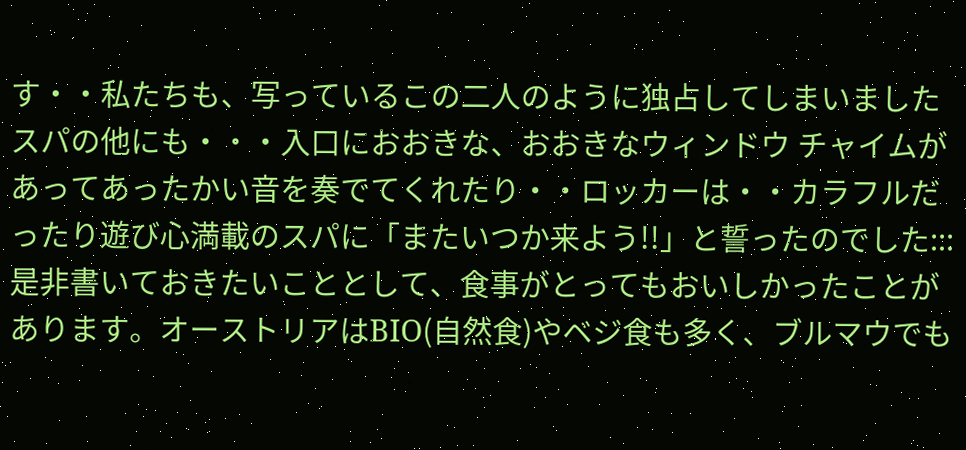す・・私たちも、写っているこの二人のように独占してしまいましたスパの他にも・・・入口におおきな、おおきなウィンドウ チャイムがあってあったかい音を奏でてくれたり・・ロッカーは・・カラフルだったり遊び心満載のスパに「またいつか来よう!!」と誓ったのでした:::是非書いておきたいこととして、食事がとってもおいしかったことがあります。オーストリアはBIO(自然食)やベジ食も多く、ブルマウでも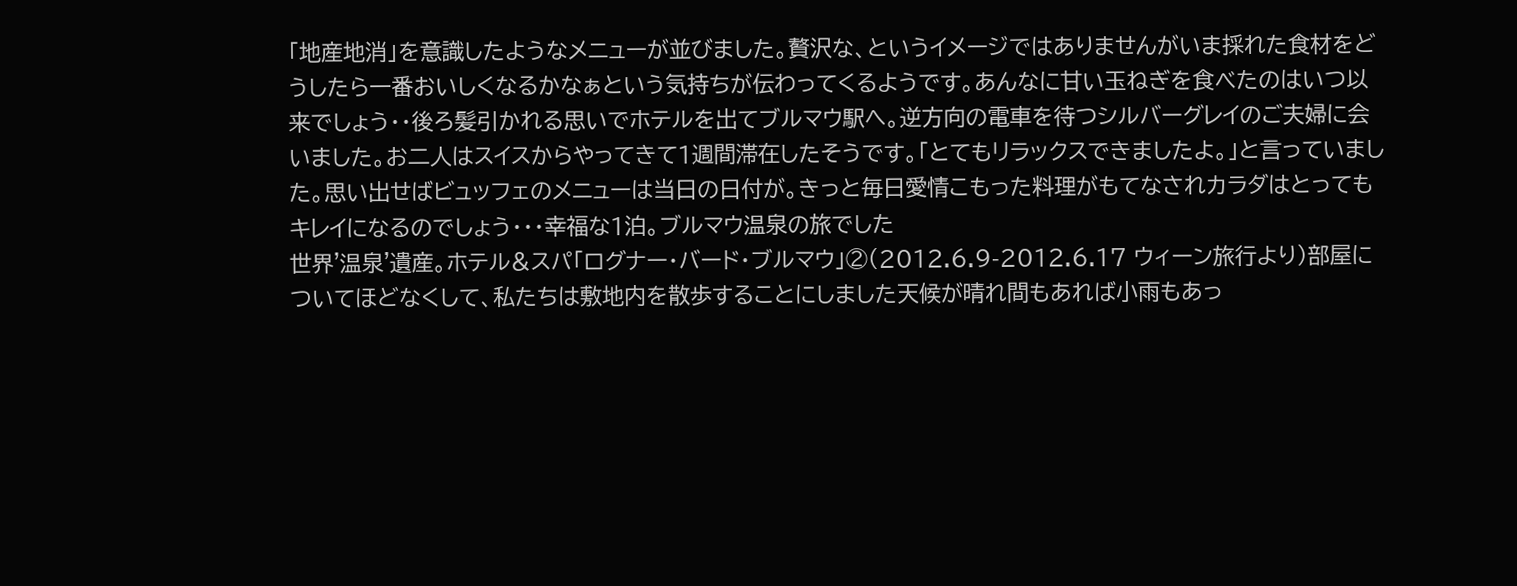「地産地消」を意識したようなメニューが並びました。贅沢な、というイメージではありませんがいま採れた食材をどうしたら一番おいしくなるかなぁという気持ちが伝わってくるようです。あんなに甘い玉ねぎを食べたのはいつ以来でしょう・・後ろ髪引かれる思いでホテルを出てブルマウ駅へ。逆方向の電車を待つシルバーグレイのご夫婦に会いました。お二人はスイスからやってきて1週間滞在したそうです。「とてもリラックスできましたよ。」と言っていました。思い出せばビュッフェのメニューは当日の日付が。きっと毎日愛情こもった料理がもてなされカラダはとってもキレイになるのでしょう・・・幸福な1泊。ブルマウ温泉の旅でした
世界'温泉'遺産。ホテル&スパ「ログナー・バード・ブルマウ」②(2012.6.9-2012.6.17 ウィーン旅行より)部屋についてほどなくして、私たちは敷地内を散歩することにしました天候が晴れ間もあれば小雨もあっ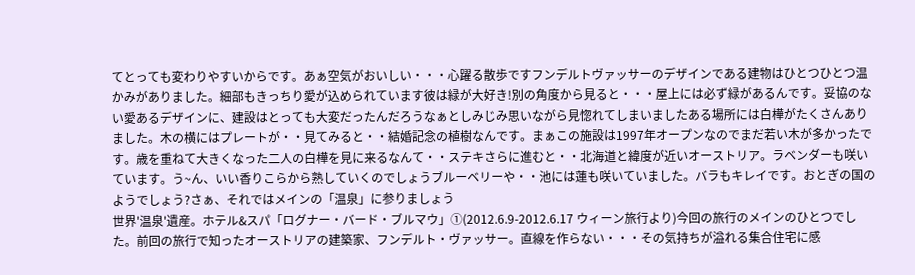てとっても変わりやすいからです。あぁ空気がおいしい・・・心躍る散歩ですフンデルトヴァッサーのデザインである建物はひとつひとつ温かみがありました。細部もきっちり愛が込められています彼は緑が大好き!別の角度から見ると・・・屋上には必ず緑があるんです。妥協のない愛あるデザインに、建設はとっても大変だったんだろうなぁとしみじみ思いながら見惚れてしまいましたある場所には白樺がたくさんありました。木の横にはプレートが・・見てみると・・結婚記念の植樹なんです。まぁこの施設は1997年オープンなのでまだ若い木が多かったです。歳を重ねて大きくなった二人の白樺を見に来るなんて・・ステキさらに進むと・・北海道と緯度が近いオーストリア。ラベンダーも咲いています。う~ん、いい香りこらから熟していくのでしょうブルーベリーや・・池には蓮も咲いていました。バラもキレイです。おとぎの国のようでしょう?さぁ、それではメインの「温泉」に参りましょう
世界'温泉'遺産。ホテル&スパ「ログナー・バード・ブルマウ」①(2012.6.9-2012.6.17 ウィーン旅行より)今回の旅行のメインのひとつでした。前回の旅行で知ったオーストリアの建築家、フンデルト・ヴァッサー。直線を作らない・・・その気持ちが溢れる集合住宅に感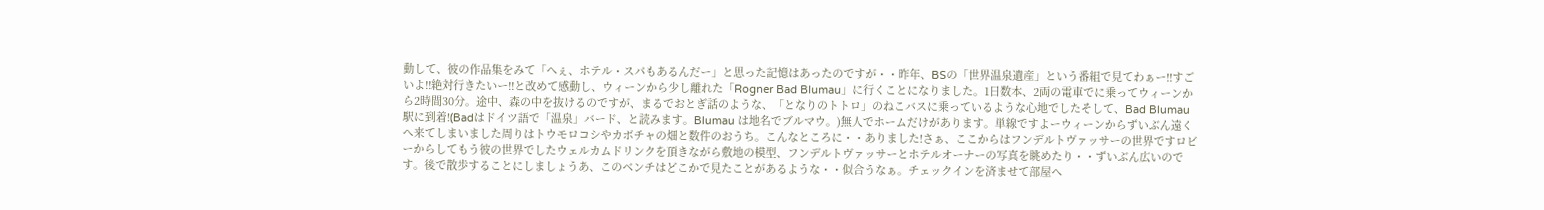動して、彼の作品集をみて「へぇ、ホテル・スパもあるんだー」と思った記憶はあったのですが・・昨年、BSの「世界温泉遺産」という番組で見てわぁー!!すごいよ!!絶対行きたいー!!と改めて感動し、ウィーンから少し離れた「Rogner Bad Blumau」に行くことになりました。1日数本、2両の電車でに乗ってウィーンから2時間30分。途中、森の中を抜けるのですが、まるでおとぎ話のような、「となりのトトロ」のねこバスに乗っているような心地でしたそして、Bad Blumau駅に到着!(Badはドイツ語で「温泉」バード、と読みます。Blumau は地名でブルマウ。)無人でホームだけがあります。単線ですよーウィーンからずいぶん遠くへ来てしまいました周りはトウモロコシやカボチャの畑と数件のおうち。こんなところに・・ありました!さぁ、ここからはフンデルトヴァッサーの世界ですロビーからしてもう彼の世界でしたウェルカムドリンクを頂きながら敷地の模型、フンデルトヴァッサーとホテルオーナーの写真を眺めたり・・ずいぶん広いのです。後で散歩することにしましょうあ、このベンチはどこかで見たことがあるような・・似合うなぁ。チェックインを済ませて部屋へ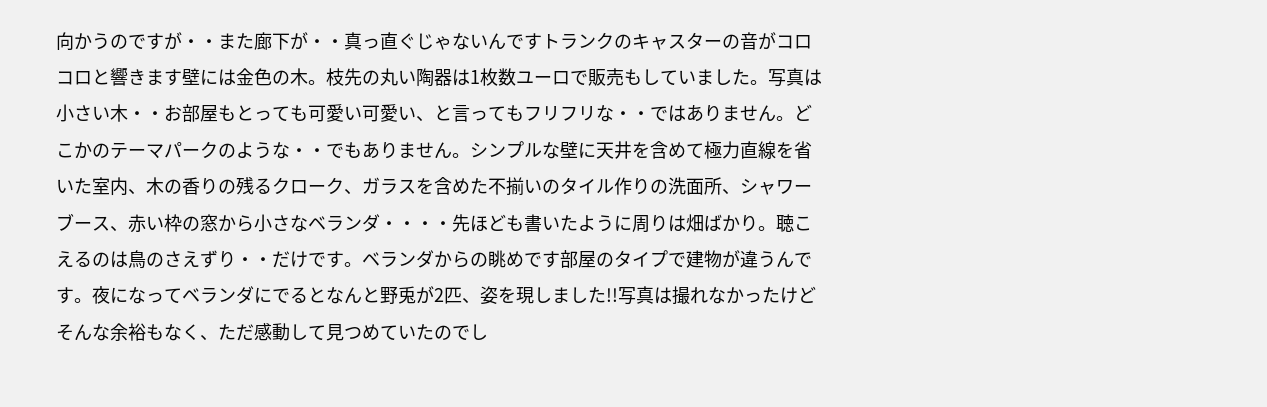向かうのですが・・また廊下が・・真っ直ぐじゃないんですトランクのキャスターの音がコロコロと響きます壁には金色の木。枝先の丸い陶器は1枚数ユーロで販売もしていました。写真は小さい木・・お部屋もとっても可愛い可愛い、と言ってもフリフリな・・ではありません。どこかのテーマパークのような・・でもありません。シンプルな壁に天井を含めて極力直線を省いた室内、木の香りの残るクローク、ガラスを含めた不揃いのタイル作りの洗面所、シャワーブース、赤い枠の窓から小さなベランダ・・・・先ほども書いたように周りは畑ばかり。聴こえるのは鳥のさえずり・・だけです。ベランダからの眺めです部屋のタイプで建物が違うんです。夜になってベランダにでるとなんと野兎が2匹、姿を現しました!!写真は撮れなかったけどそんな余裕もなく、ただ感動して見つめていたのでし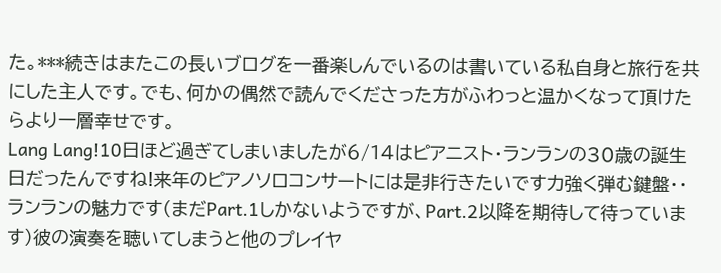た。***続きはまたこの長いブログを一番楽しんでいるのは書いている私自身と旅行を共にした主人です。でも、何かの偶然で読んでくださった方がふわっと温かくなって頂けたらより一層幸せです。
Lang Lang!10日ほど過ぎてしまいましたが6/14はピアニスト・ランランの30歳の誕生日だったんですね!来年のピアノソロコンサートには是非行きたいです力強く弾む鍵盤・・ランランの魅力です(まだPart.1しかないようですが、Part.2以降を期待して待っています)彼の演奏を聴いてしまうと他のプレイヤ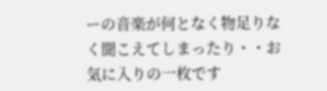ーの音楽が何となく物足りなく聞こえてしまったり・・お気に入りの一枚です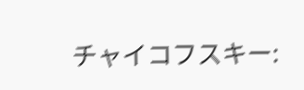チャイコフスキー: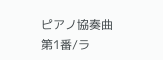ピアノ協奏曲第1番/ラ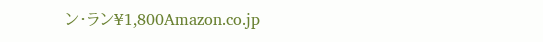ン・ラン¥1,800Amazon.co.jp